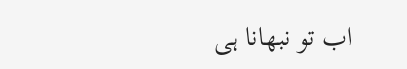اب تو نبھانا ہی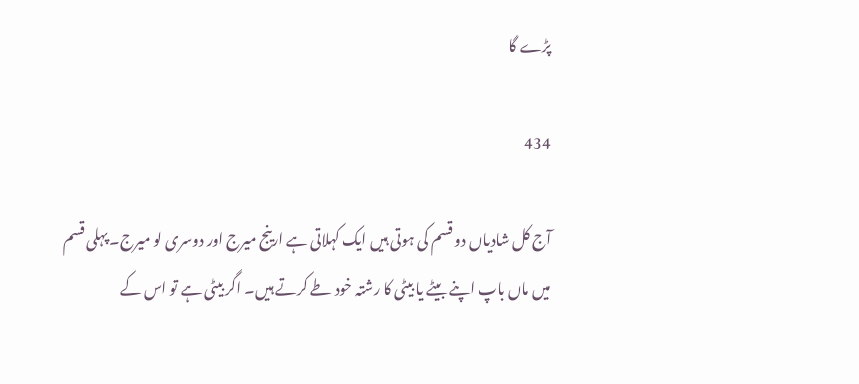پڑے گا

434

آج کل شادیاں دو قسم کی ہوتی ہیں ایک کہلاتی ہے ارینج میرج اور دوسری لو میرج۔ پہلی قسم میں ماں باپ اپنے بیٹے یا بیٹی کا رشتہ خود طے کرتے ہیں۔ اگر بیٹی ہے تو اس کے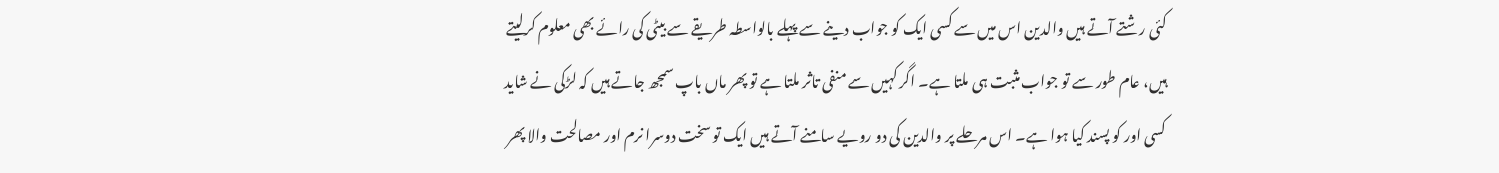کئی رشتے آتے ہیں والدین اس میں سے کسی ایک کو جواب دینے سے پہلے بالواسطہ طریقے سے بیٹی کی رائے بھی معلوم کرلیتے ہیں، عام طور سے تو جواب مثبت ہی ملتا ہے۔ اگر کہیں سے منفی تاثر ملتا ہے تو پھر ماں باپ سمجھ جاتے ہیں کہ لڑکی نے شاید کسی اور کو پسند کیا ہوا ہے۔ اس مرحلے پر والدین کی دو رویے سامنے آتے ہیں ایک تو سخت دوسرا نرم اور مصالحت والا پھر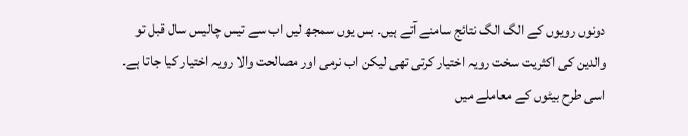دونوں رویوں کے الگ الگ نتائج سامنے آتے ہیں۔ بس یوں سمجھ لیں اب سے تیس چالیس سال قبل تو والدین کی اکثریت سخت رویہ اختیار کرتی تھی لیکن اب نرمی اور مصالحت والا رویہ اختیار کیا جاتا ہے۔ اسی طرح بیٹوں کے معاملے میں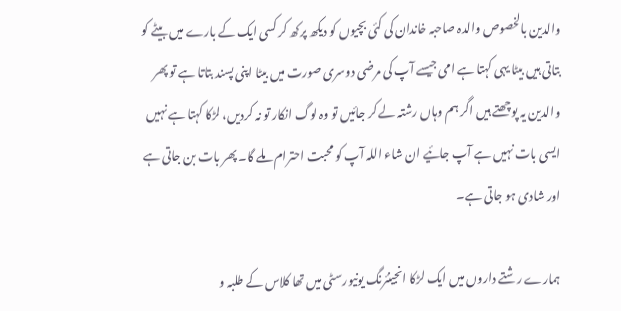والدین بالخصوص والدہ صاحبہ خاندان کی کئی بچیوں کو دیکھ پرکھ کر کسی ایک کے بارے میں بیٹے کو بتاتی ہیں بیٹا یہی کہتا ہے امی جیسے آپ کی مرضی دوسری صورت میں بیٹا اپنی پسند بتاتا ہے تو پھر والدین یہ پوچھتے ہیں اگر ہم وہاں رشتہ لے کر جائیں تو وہ لوگ انکار تو نہ کردیں، لڑکا کہتا ہے نہیں ایسی بات نہیں ہے آپ جائیے ان شاء اللہ آپ کو محبت احترام ملے گا۔ پھر بات بن جاتی ہے اور شادی ہو جاتی ہے۔

ہمارے رشتے داروں میں ایک لڑکا انجینئرنگ یونیورسٹی میں تھا کلاس کے طلبہ و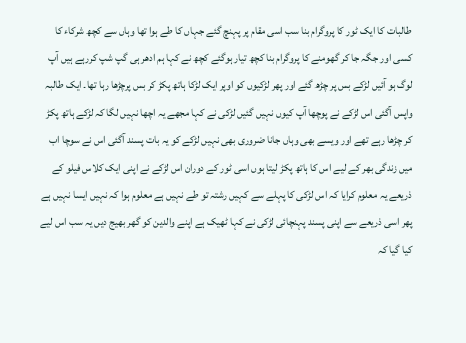طالبات کا ایک ٹور کا پروگرام بنا سب اسی مقام پر پہنچ گئے جہاں کا طے ہوا تھا وہاں سے کچھ شرکاء کا کسی اور جگہ جا کر گھومنے کا پروگرام بنا کچھ تیار ہوگئے کچھ نے کہا ہم ادھر ہی گپ شپ کررہے ہیں آپ لوگ ہو آئیں لڑکے بس پر چڑھ گئے اور پھر لڑکیوں کو اوپر ایک لڑکا ہاتھ پکڑ کر بس پرچڑھا رہا تھا۔ ایک طالبہ واپس آگئی اس لڑکے نے پوچھا آپ کیوں نہیں گئیں لڑکی نے کہا مجھے یہ اچھا نہیں لگا کہ لڑکے ہاتھ پکڑ کر چڑھا رہے تھے اور ویسے بھی وہاں جانا ضروری بھی نہیں لڑکے کو یہ بات پسند آگئی اس نے سوچا اب میں زندگی بھر کے لیے اس کا ہاتھ پکڑ لیتا ہوں اسی ٹور کے دوران اس لڑکے نے اپنی ایک کلاس فیلو کے ذریعے یہ معلوم کرایا کہ اس لڑکی کا پہلے سے کہیں رشتہ تو طے نہیں ہے معلوم ہوا کہ نہیں ایسا نہیں ہے پھر اسی ذریعے سے اپنی پسند پہنچائی لڑکی نے کہا ٹھیک ہے اپنے والدین کو گھر بھیج دیں یہ سب اس لیے کیا گیا کہ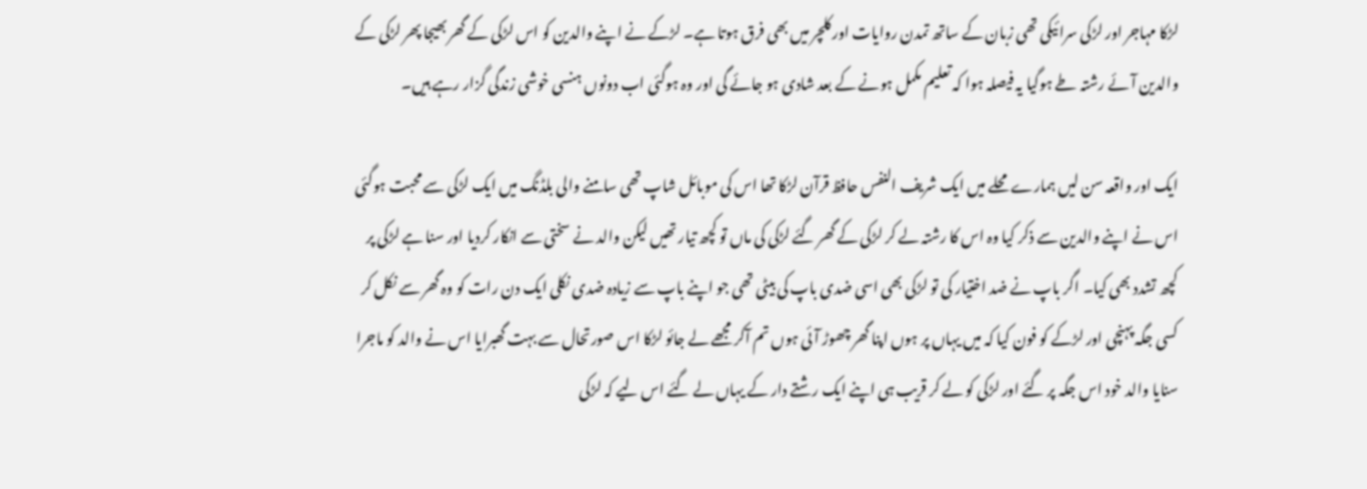لڑکا مہاجر اور لڑکی سرائیکی تھی زبان کے ساتھ تمدن روایات اور کلچر میں بھی فرق ہوتا ہے۔ لڑکے نے اپنے والدین کو اس لڑکی کے گھر بھیجا پھر لڑکی کے والدین آئے رشتہ طے ہوگیا یہ فیصلہ ہوا کہ تعلیم مکمل ہونے کے بعد شادی ہو جائے گی اور وہ ہوگئی اب دونوں ہنسی خوشی زندگی گزار رہے ہیں۔

ایک اور واقعہ سن لیں ہمارے محلے میں ایک شریف النفس حافظ قرآن لڑکا تھا اس کی موبائل شاپ تھی سامنے والی بلڈنگ میں ایک لڑکی سے محبت ہوگئی اس نے اپنے والدین سے ذکر کیا وہ اس کا رشتہ لے کر لڑکی کے گھر گئے لڑکی کی ماں تو کچھ تیار تھیں لیکن والد نے سختی سے انکار کردیا اور سنا ہے لڑکی پر کچھ تشدد بھی کیا۔ اگر باپ نے ضد اختیار کی تو لڑکی بھی اسی ضدی باپ کی بیٹی تھی جو اپنے باپ سے زیادہ ضدی نکلی ایک دن رات کو وہ گھر سے نکل کر کسی جگہ پہنچی اور لڑکے کو فون کیا کہ میں یہاں پر ہوں اپنا گھر چھوڑ آئی ہوں تم آکر مجھے لے جائو لڑکا اس صورتحال سے بہت گھبرایا اس نے والد کو ماجرا سنایا والد خود اس جگہ پر گئے اور لڑکی کو لے کر قریب ہی اپنے ایک رشتے دار کے یہاں لے گئے اس لیے کہ لڑکی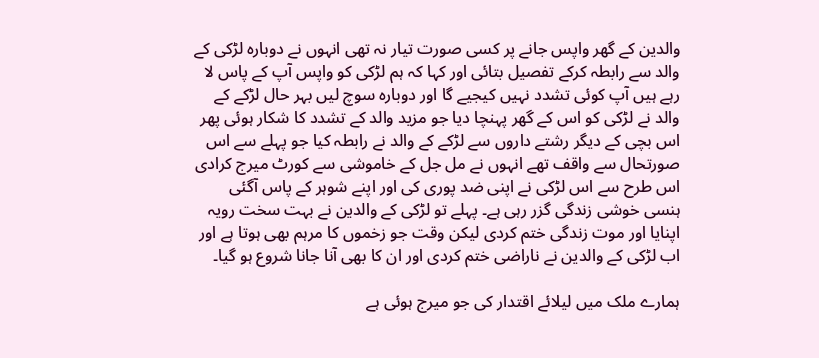والدین کے گھر واپس جانے پر کسی صورت تیار نہ تھی انہوں نے دوبارہ لڑکی کے والد سے رابطہ کرکے تفصیل بتائی اور کہا کہ ہم لڑکی کو واپس آپ کے پاس لا رہے ہیں آپ کوئی تشدد نہیں کیجیے گا اور دوبارہ سوچ لیں بہر حال لڑکے کے والد نے لڑکی کو اس کے گھر پہنچا دیا جو مزید والد کے تشدد کا شکار ہوئی پھر اس بچی کے دیگر رشتے داروں سے لڑکے کے والد نے رابطہ کیا جو پہلے سے اس صورتحال سے واقف تھے انہوں نے مل جل کے خاموشی سے کورٹ میرج کرادی اس طرح سے اس لڑکی نے اپنی ضد پوری کی اور اپنے شوہر کے پاس آگئی ہنسی خوشی زندگی گزر رہی ہے۔ پہلے تو لڑکی کے والدین نے بہت سخت رویہ اپنایا اور موت زندگی ختم کردی لیکن وقت جو زخموں کا مرہم بھی ہوتا ہے اور اب لڑکی کے والدین نے ناراضی ختم کردی اور ان کا بھی آنا جانا شروع ہو گیا۔

ہمارے ملک میں لیلائے اقتدار کی جو میرج ہوئی ہے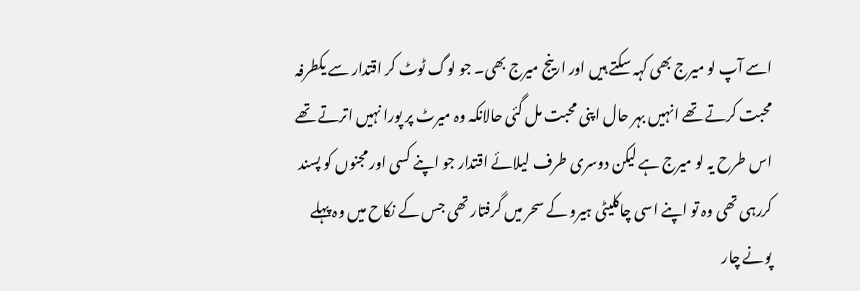اسے آپ لو میرج بھی کہہ سکتے ہیں اور ارینج میرج بھی۔ جو لوگ ٹوٹ کر اقتدار سے یکطرفہ محبت کرتے تھے انہیں بہر حال اپنی محبت مل گئی حالانکہ وہ میرٹ پر پورا نہیں اترتے تھے اس طرح یہ لو میرج ہے لیکن دوسری طرف لیلائے اقتدار جو اپنے کسی اور مجنوں کو پسند کررہی تھی وہ تو اپنے اسی چاکلیٹی ہیرو کے سحر میں گرفتار تھی جس کے نکاح میں وہ پہلے پونے چار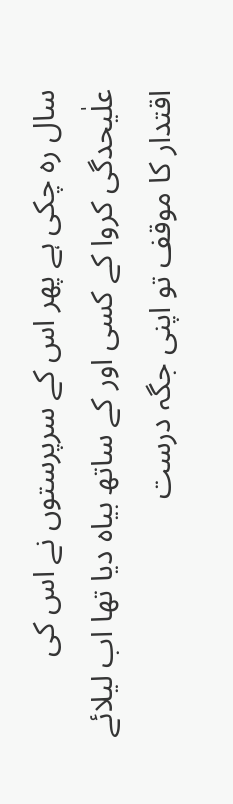سال رہ چکی ہے پھر اس کے سرپرستوں نے اس کی علٰیحدگی کروا کے کسی اور کے ساتھ بیاہ دیا تھا اب لیلائے اقتدار کا موقف تو اپنی جگہ درست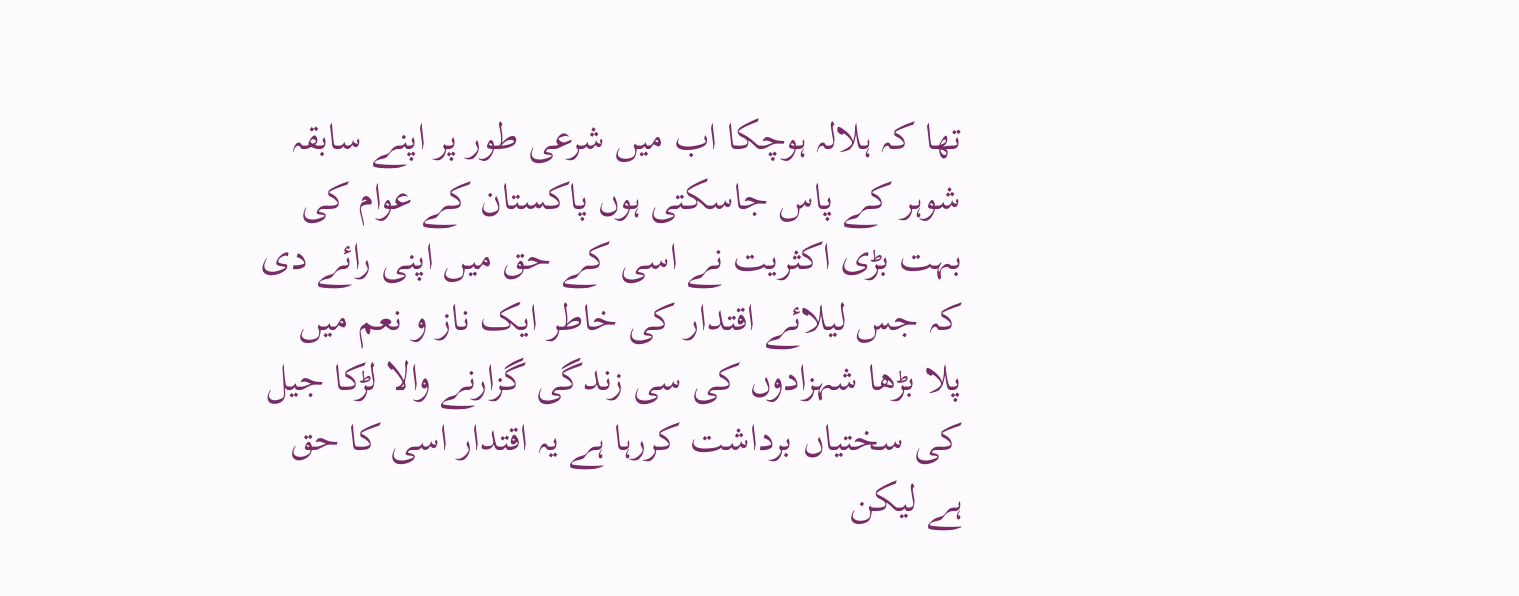تھا کہ ہلالہ ہوچکا اب میں شرعی طور پر اپنے سابقہ شوہر کے پاس جاسکتی ہوں پاکستان کے عوام کی بہت بڑی اکثریت نے اسی کے حق میں اپنی رائے دی کہ جس لیلائے اقتدار کی خاطر ایک ناز و نعم میں پلا بڑھا شہزادوں کی سی زندگی گزارنے والا لڑکا جیل کی سختیاں برداشت کررہا ہے یہ اقتدار اسی کا حق ہے لیکن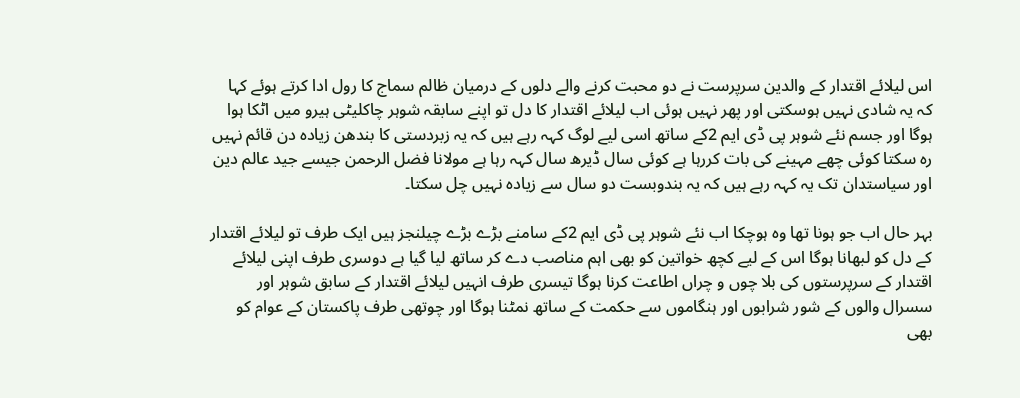اس لیلائے اقتدار کے والدین سرپرست نے دو محبت کرنے والے دلوں کے درمیان ظالم سماج کا رول ادا کرتے ہوئے کہا کہ یہ شادی نہیں ہوسکتی اور پھر نہیں ہوئی اب لیلائے اقتدار کا دل تو اپنے سابقہ شوہر چاکلیٹی ہیرو میں اٹکا ہوا ہوگا اور جسم نئے شوہر پی ڈی ایم 2کے ساتھ اسی لیے لوگ کہہ رہے ہیں کہ یہ زبردستی کا بندھن زیادہ دن قائم نہیں رہ سکتا کوئی چھے مہینے کی بات کررہا ہے کوئی سال ڈیرھ سال کہہ رہا ہے مولانا فضل الرحمن جیسے جید عالم دین اور سیاستدان تک یہ کہہ رہے ہیں کہ یہ بندوبست دو سال سے زیادہ نہیں چل سکتا۔

بہر حال اب جو ہونا تھا وہ ہوچکا اب نئے شوہر پی ڈی ایم 2کے سامنے بڑے بڑے چیلنجز ہیں ایک طرف تو لیلائے اقتدار کے دل کو لبھانا ہوگا اس کے لیے کچھ خواتین کو بھی اہم مناصب دے کر ساتھ لیا گیا ہے دوسری طرف اپنی لیلائے اقتدار کے سرپرستوں کی بلا چوں و چراں اطاعت کرنا ہوگا تیسری طرف انہیں لیلائے اقتدار کے سابق شوہر اور سسرال والوں کے شور شرابوں اور ہنگاموں سے حکمت کے ساتھ نمٹنا ہوگا اور چوتھی طرف پاکستان کے عوام کو بھی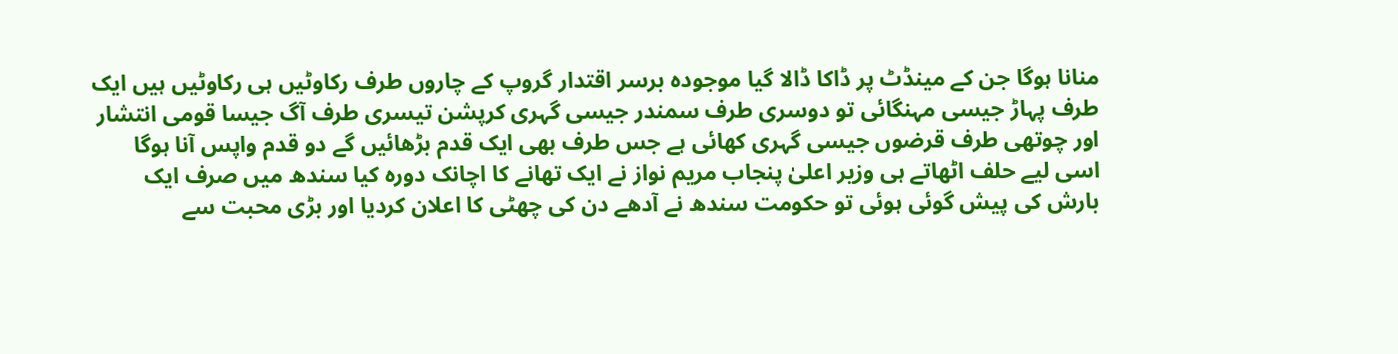منانا ہوگا جن کے مینڈٹ پر ڈاکا ڈالا گیا موجودہ برسر اقتدار گروپ کے چاروں طرف رکاوٹیں ہی رکاوٹیں ہیں ایک طرف پہاڑ جیسی مہنگائی تو دوسری طرف سمندر جیسی گہری کرپشن تیسری طرف آگ جیسا قومی انتشار اور چوتھی طرف قرضوں جیسی گہری کھائی ہے جس طرف بھی ایک قدم بڑھائیں گے دو قدم واپس آنا ہوگا اسی لیے حلف اٹھاتے ہی وزیر اعلیٰ پنجاب مریم نواز نے ایک تھانے کا اچانک دورہ کیا سندھ میں صرف ایک بارش کی پیش گوئی ہوئی تو حکومت سندھ نے آدھے دن کی چھٹی کا اعلان کردیا اور بڑی محبت سے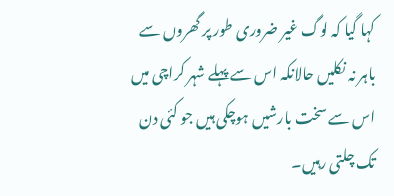کہا گیا کہ لوگ غیر ضروری طور پر گھروں سے باہر نہ نکلیں حالانکہ اس سے پہلے شہر کراچی میں اس سے سخت بارشیں ہوچکی ہیں جو کئی دن تک چلتی رہیں۔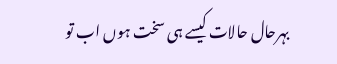بہرحال حالات کیسے ہی سخت ہوں اب تو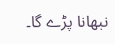نبھانا پڑے گا۔